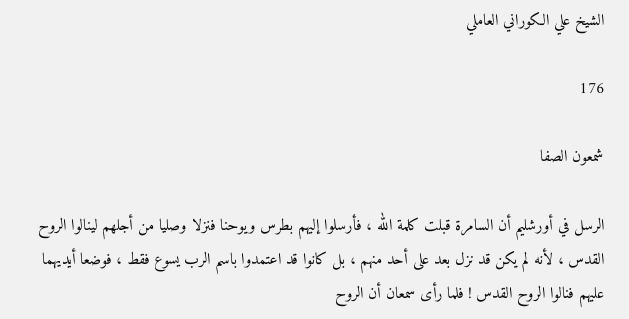الشيخ علي الكوراني العاملي

176

شمعون الصفا

الرسل في أورشليم أن السامرة قبلت كلمة الله ، فأرسلوا إليهم بطرس ويوحنا فنزلا وصليا من أجلهم لينالوا الروح القدس ، لأنه لم يكن قد نزل بعد على أحد منهم ، بل كانوا قد اعتمدوا باسم الرب يسوع فقط ، فوضعا أيديهما عليهم فنالوا الروح القدس ! فلما رأى سمعان أن الروح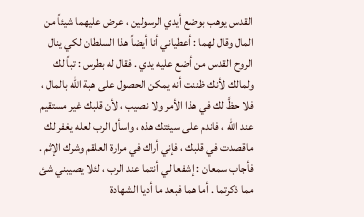القدس يوهب بوضع أيدي الرسولين ، عرض عليهما شيئاً من المال وقال لهما : أعطياني أنا أيضاً هذا السلطان لكي ينال الروح القدس من أضع عليه يدي . فقال له بطرس : تباً لك ولمالك لأنك ظننت أنه يمكن الحصول على هبة الله بالمال ، فلا حظَّ لك في هذا الأمر ولا نصيب ، لأن قلبك غير مستقيم عند الله ، فاندم على سيئتك هذه ، واسأل الرب لعله يغفر لك ماقصدت في قلبك ، فإني أراك في مرارة العلقم وشرك الإثم . فأجاب سمعان : إشفعا لي أنتما عند الرب ، لئلا يصيبني شئ مما ذكرتما . أما هما فبعد ما أديا الشهادة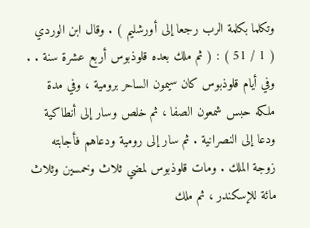وتكلما بكلمة الرب رجعا إلى أورشليم ) . وقال ابن الوردي ( 1 / 51 ) : ( ثم ملك بعده قلوذبوس أربع عشرة سنة . . وفي أيام قلوذبوس كان سيمون الساحر برومية ، وفي مدة ملكه حبس شمعون الصفا ، ثم خلص وسار إلى أنطاكية ودعا إلى النصرانية . ثم سار إلى رومية ودعاهم فأجابته زوجة الملك . ومات قلوذبوس لمضي ثلاث وخمسين وثلاث مائة للإسكندر ، ثم ملك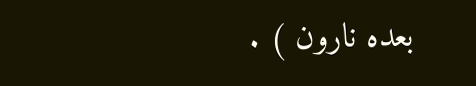بعده نارون ) .